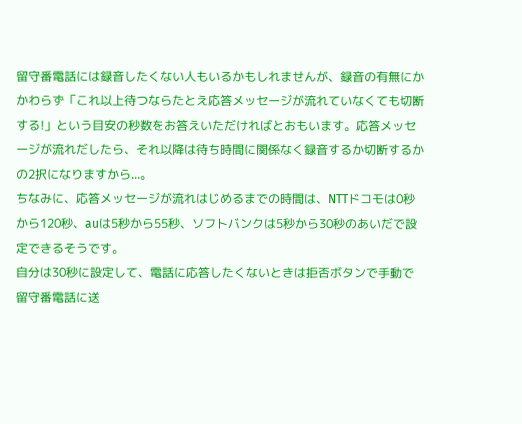留守番電話には録音したくない人もいるかもしれませんが、録音の有無にかかわらず「これ以上待つならたとえ応答メッセージが流れていなくても切断する!」という目安の秒数をお答えいただければとおもいます。応答メッセージが流れだしたら、それ以降は待ち時間に関係なく録音するか切断するかの2択になりますから...。
ちなみに、応答メッセージが流れはじめるまでの時間は、NTTドコモは0秒から120秒、auは5秒から55秒、ソフトバンクは5秒から30秒のあいだで設定できるそうです。
自分は30秒に設定して、電話に応答したくないときは拒否ボタンで手動で留守番電話に送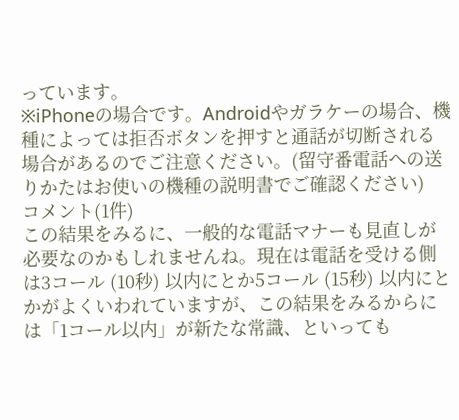っています。
※iPhoneの場合です。Androidやガラケーの場合、機種によっては拒否ボタンを押すと通話が切断される場合があるのでご注意ください。(留守番電話への送りかたはお使いの機種の説明書でご確認ください)
コメント(1件)
この結果をみるに、一般的な電話マナーも見直しが必要なのかもしれませんね。現在は電話を受ける側は3コール (10秒) 以内にとか5コール (15秒) 以内にとかがよくいわれていますが、この結果をみるからには「1コール以内」が新たな常識、といっても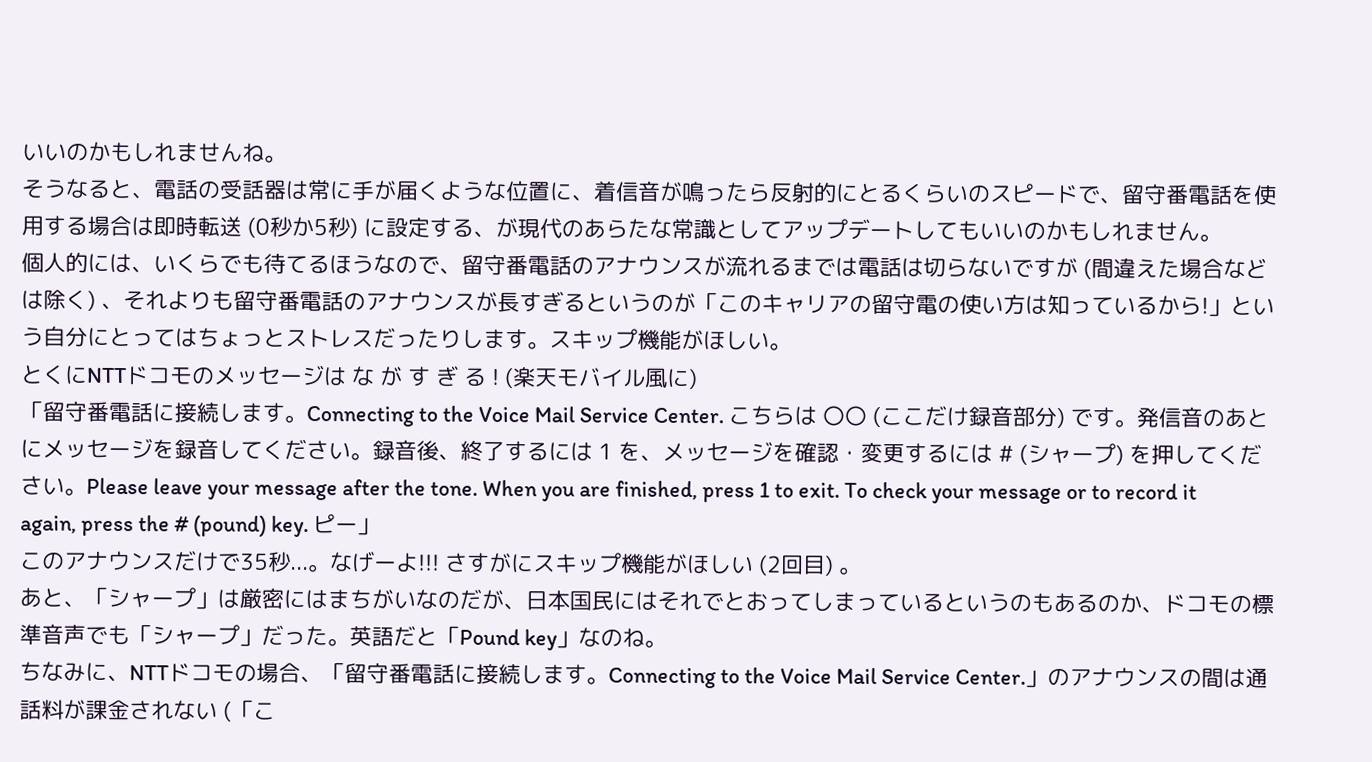いいのかもしれませんね。
そうなると、電話の受話器は常に手が届くような位置に、着信音が鳴ったら反射的にとるくらいのスピードで、留守番電話を使用する場合は即時転送 (0秒か5秒) に設定する、が現代のあらたな常識としてアップデートしてもいいのかもしれません。
個人的には、いくらでも待てるほうなので、留守番電話のアナウンスが流れるまでは電話は切らないですが (間違えた場合などは除く) 、それよりも留守番電話のアナウンスが長すぎるというのが「このキャリアの留守電の使い方は知っているから!」という自分にとってはちょっとストレスだったりします。スキップ機能がほしい。
とくにNTTドコモのメッセージは な が す ぎ る ! (楽天モバイル風に)
「留守番電話に接続します。Connecting to the Voice Mail Service Center. こちらは 〇〇 (ここだけ録音部分) です。発信音のあとにメッセージを録音してください。録音後、終了するには 1 を、メッセージを確認・変更するには # (シャープ) を押してください。Please leave your message after the tone. When you are finished, press 1 to exit. To check your message or to record it again, press the # (pound) key. ピー」
このアナウンスだけで35秒...。なげーよ!!! さすがにスキップ機能がほしい (2回目) 。
あと、「シャープ」は厳密にはまちがいなのだが、日本国民にはそれでとおってしまっているというのもあるのか、ドコモの標準音声でも「シャープ」だった。英語だと「Pound key」なのね。
ちなみに、NTTドコモの場合、「留守番電話に接続します。Connecting to the Voice Mail Service Center.」のアナウンスの間は通話料が課金されない (「こ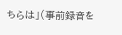ちらは」(事前録音を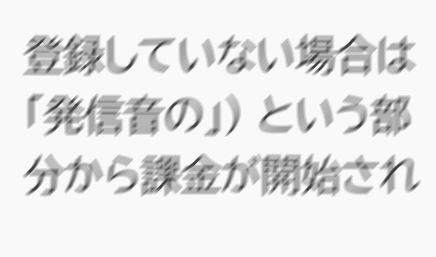登録していない場合は「発信音の」) という部分から課金が開始され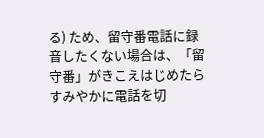る) ため、留守番電話に録音したくない場合は、「留守番」がきこえはじめたらすみやかに電話を切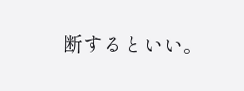断するといい。